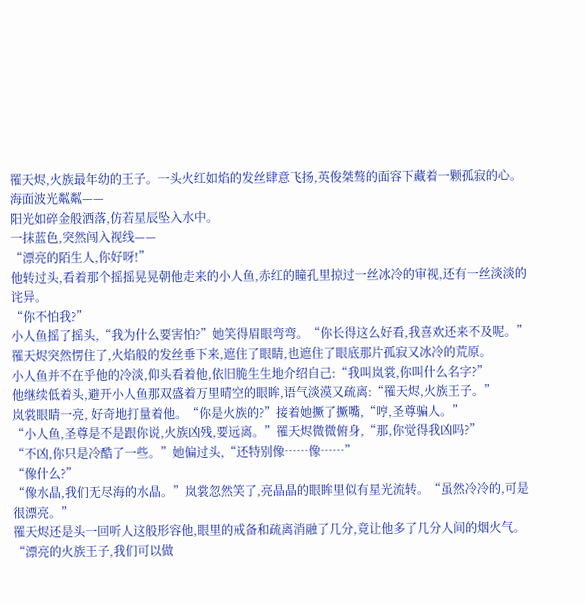罹天烬,火族最年幼的王子。一头火红如焰的发丝肆意飞扬,英俊桀骜的面容下藏着一颗孤寂的心。
海面波光粼粼——
阳光如碎金般洒落,仿若星辰坠入水中。
一抹蓝色,突然闯入视线——
“漂亮的陌生人,你好呀!”
他转过头,看着那个摇摇晃晃朝他走来的小人鱼,赤红的瞳孔里掠过一丝冰冷的审视,还有一丝淡淡的诧异。
“你不怕我?”
小人鱼摇了摇头,“我为什么要害怕?”她笑得眉眼弯弯。“你长得这么好看,我喜欢还来不及呢。”
罹天烬突然愣住了,火焰般的发丝垂下来,遮住了眼睛,也遮住了眼底那片孤寂又冰冷的荒原。
小人鱼并不在乎他的冷淡,仰头看着他,依旧脆生生地介绍自己:“我叫岚裳,你叫什么名字?”
他继续低着头,避开小人鱼那双盛着万里晴空的眼眸,语气淡漠又疏离:“罹天烬,火族王子。”
岚裳眼睛一亮, 好奇地打量着他。“你是火族的?”接着她撅了撅嘴,“哼,圣尊骗人。”
“小人鱼,圣尊是不是跟你说,火族凶残,要远离。”罹天烬微微俯身,“那,你觉得我凶吗?”
“不凶,你只是冷酷了一些。”她偏过头,“还特别像……像……”
“像什么?”
“像水晶,我们无尽海的水晶。”岚裳忽然笑了,亮晶晶的眼眸里似有星光流转。“虽然冷冷的,可是很漂亮。”
罹天烬还是头一回听人这般形容他,眼里的戒备和疏离消融了几分,竟让他多了几分人间的烟火气。
“漂亮的火族王子,我们可以做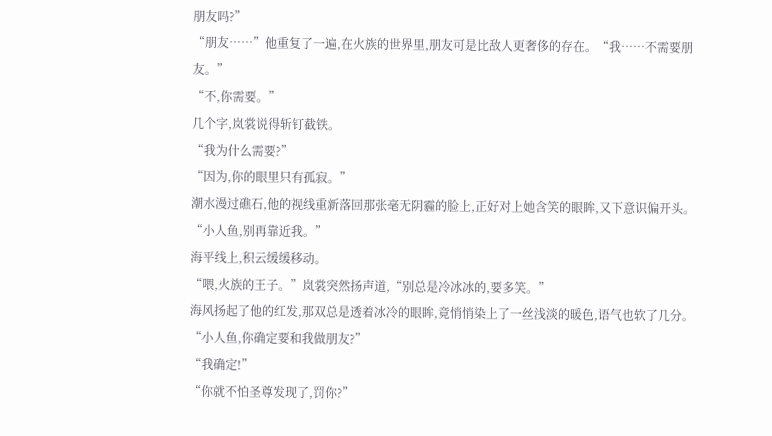朋友吗?”
“朋友……”他重复了一遍,在火族的世界里,朋友可是比敌人更奢侈的存在。“我……不需要朋友。”
“不,你需要。”
几个字,岚裳说得斩钉截铁。
“我为什么需要?”
“因为,你的眼里只有孤寂。”
潮水漫过礁石,他的视线重新落回那张毫无阴霾的脸上,正好对上她含笑的眼眸,又下意识偏开头。
“小人鱼,别再靠近我。”
海平线上,积云缓缓移动。
“喂,火族的王子。”岚裳突然扬声道,“别总是冷冰冰的,要多笑。”
海风扬起了他的红发,那双总是透着冰冷的眼眸,竟悄悄染上了一丝浅淡的暖色,语气也软了几分。
“小人鱼,你确定要和我做朋友?”
“我确定!”
“你就不怕圣尊发现了,罚你?”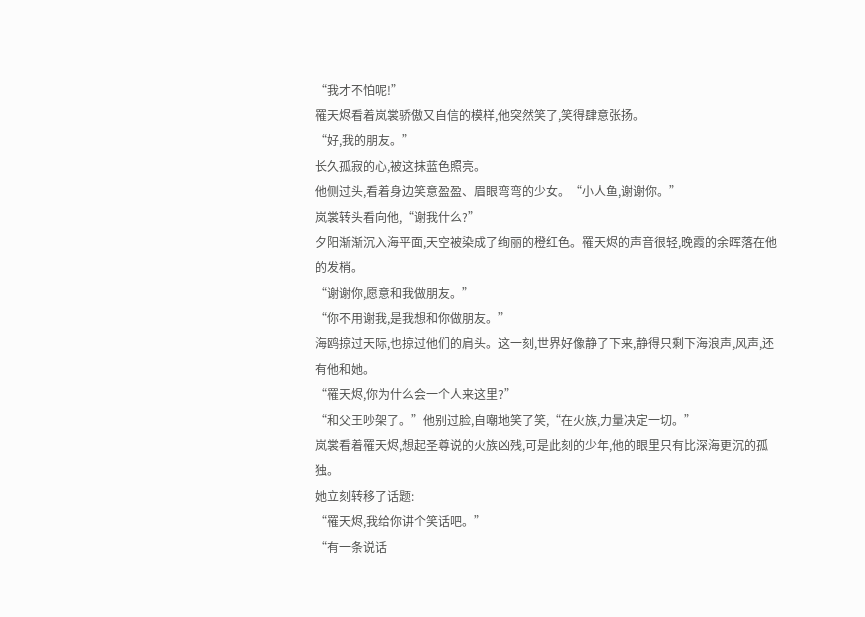“我才不怕呢!”
罹天烬看着岚裳骄傲又自信的模样,他突然笑了,笑得肆意张扬。
“好,我的朋友。”
长久孤寂的心,被这抹蓝色照亮。
他侧过头,看着身边笑意盈盈、眉眼弯弯的少女。“小人鱼,谢谢你。”
岚裳转头看向他,“谢我什么?”
夕阳渐渐沉入海平面,天空被染成了绚丽的橙红色。罹天烬的声音很轻,晚霞的余晖落在他的发梢。
“谢谢你,愿意和我做朋友。”
“你不用谢我,是我想和你做朋友。”
海鸥掠过天际,也掠过他们的肩头。这一刻,世界好像静了下来,静得只剩下海浪声,风声,还有他和她。
“罹天烬,你为什么会一个人来这里?”
“和父王吵架了。”他别过脸,自嘲地笑了笑,“在火族,力量决定一切。”
岚裳看着罹天烬,想起圣尊说的火族凶残,可是此刻的少年,他的眼里只有比深海更沉的孤独。
她立刻转移了话题:
“罹天烬,我给你讲个笑话吧。”
“有一条说话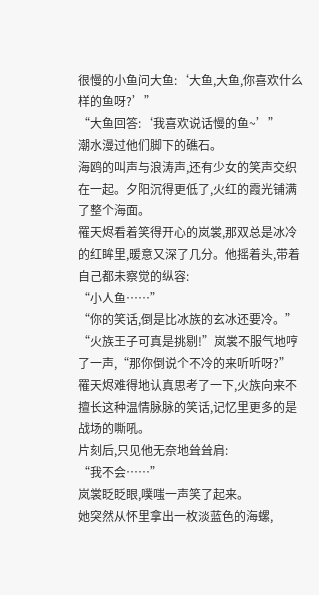很慢的小鱼问大鱼:‘大鱼,大鱼,你喜欢什么样的鱼呀?’”
“大鱼回答:‘我喜欢说话慢的鱼~’”
潮水漫过他们脚下的礁石。
海鸥的叫声与浪涛声,还有少女的笑声交织在一起。夕阳沉得更低了,火红的霞光铺满了整个海面。
罹天烬看着笑得开心的岚裳,那双总是冰冷的红眸里,暖意又深了几分。他摇着头,带着自己都未察觉的纵容:
“小人鱼……”
“你的笑话,倒是比冰族的玄冰还要冷。”
“火族王子可真是挑剔!”岚裳不服气地哼了一声,“那你倒说个不冷的来听听呀?”
罹天烬难得地认真思考了一下,火族向来不擅长这种温情脉脉的笑话,记忆里更多的是战场的嘶吼。
片刻后,只见他无奈地耸耸肩:
“我不会……”
岚裳眨眨眼,噗嗤一声笑了起来。
她突然从怀里拿出一枚淡蓝色的海螺,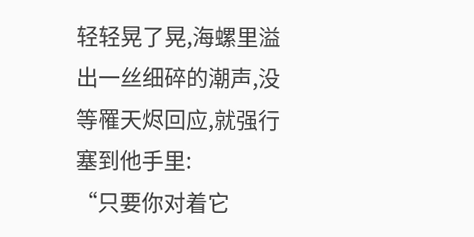轻轻晃了晃,海螺里溢出一丝细碎的潮声,没等罹天烬回应,就强行塞到他手里:
“只要你对着它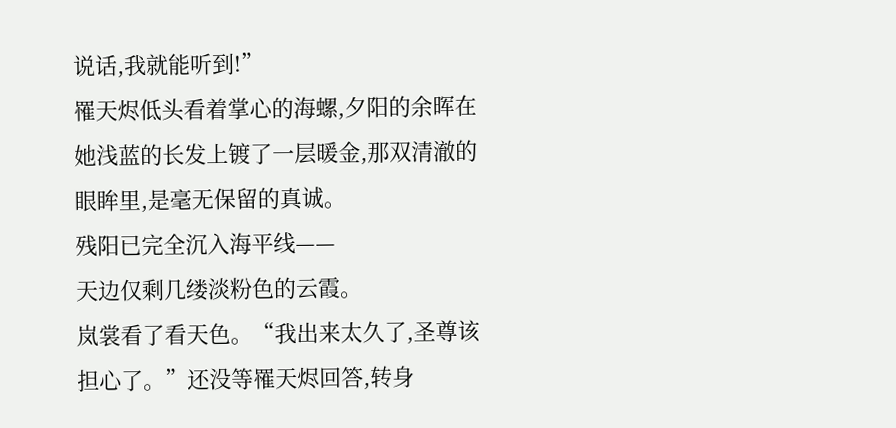说话,我就能听到!”
罹天烬低头看着掌心的海螺,夕阳的余晖在她浅蓝的长发上镀了一层暖金,那双清澈的眼眸里,是毫无保留的真诚。
残阳已完全沉入海平线——
天边仅剩几缕淡粉色的云霞。
岚裳看了看天色。“我出来太久了,圣尊该担心了。”还没等罹天烬回答,转身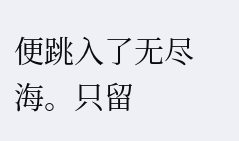便跳入了无尽海。只留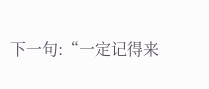下一句:“一定记得来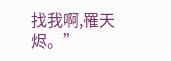找我啊,罹天烬。”